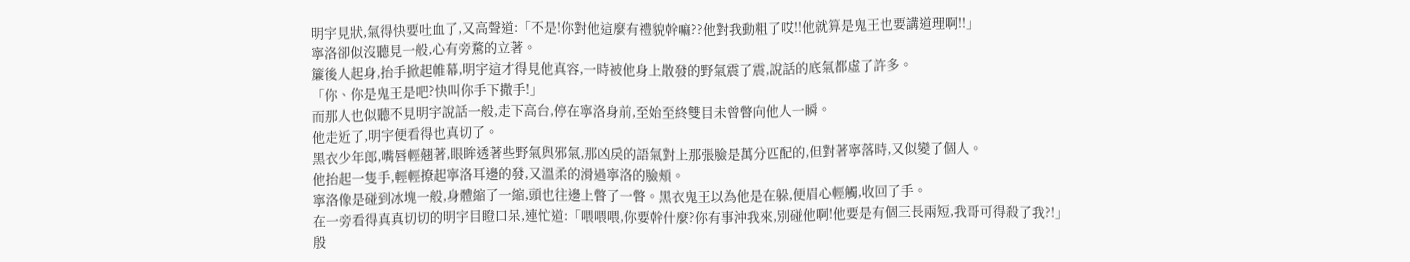明宇見狀,氣得快要吐血了,又高聲道:「不是!你對他這麼有禮貌幹嘛??他對我動粗了哎!!他就算是鬼王也要講道理啊!!」
寧洛卻似沒聽見一般,心有旁騖的立著。
簾後人起身,抬手掀起帷幕,明宇這才得見他真容,一時被他身上散發的野氣震了震,說話的底氣都虛了許多。
「你、你是鬼王是吧?快叫你手下撒手!」
而那人也似聽不見明宇說話一般,走下高台,停在寧洛身前,至始至終雙目未曾瞥向他人一瞬。
他走近了,明宇便看得也真切了。
黑衣少年郎,嘴唇輕翹著,眼眸透著些野氣與邪氣,那凶戾的語氣對上那張臉是萬分匹配的,但對著寧落時,又似變了個人。
他抬起一隻手,輕輕撩起寧洛耳邊的發,又溫柔的滑過寧洛的臉頰。
寧洛像是碰到冰塊一般,身體縮了一縮,頭也往邊上瞥了一瞥。黑衣鬼王以為他是在躲,便眉心輕觸,收回了手。
在一旁看得真真切切的明宇目瞪口呆,連忙道:「喂喂喂,你要幹什麼?你有事沖我來,別碰他啊!他要是有個三長兩短,我哥可得殺了我?!」
殷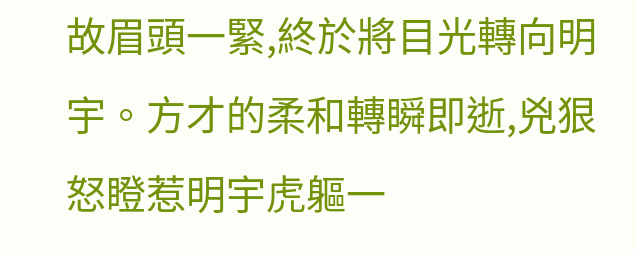故眉頭一緊,終於將目光轉向明宇。方才的柔和轉瞬即逝,兇狠怒瞪惹明宇虎軀一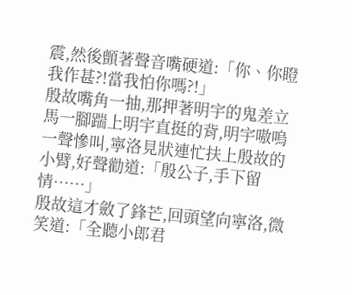震,然後顫著聲音嘴硬道:「你、你瞪我作甚?!當我怕你嗎?!」
殷故嘴角一抽,那押著明宇的鬼差立馬一腳踹上明宇直挺的背,明宇嗷嗚一聲慘叫,寧洛見狀連忙扶上殷故的小臂,好聲勸道:「殷公子,手下留情……」
殷故這才斂了鋒芒,回頭望向寧洛,微笑道:「全聽小郎君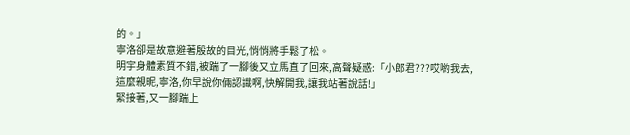的。」
寧洛卻是故意避著殷故的目光,悄悄將手鬆了松。
明宇身體素質不錯,被踹了一腳後又立馬直了回來,高聲疑惑:「小郎君???哎喲我去,這麼親昵,寧洛,你早說你倆認識啊,快解開我,讓我站著說話!」
緊接著,又一腳踹上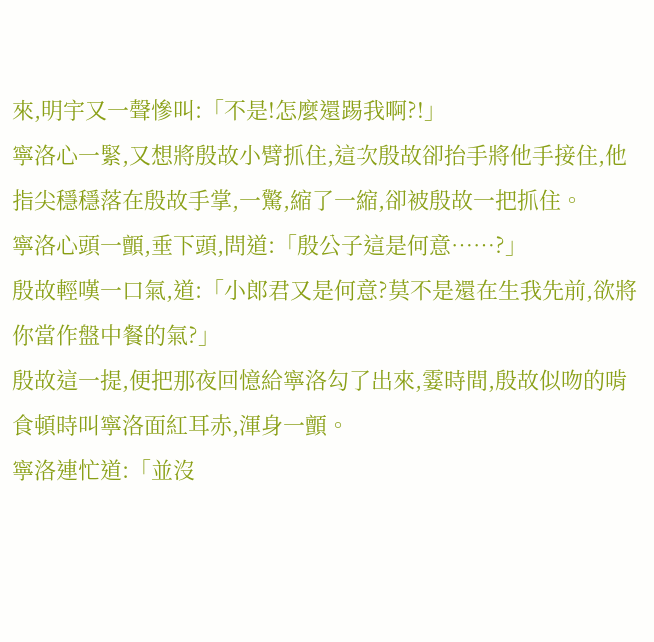來,明宇又一聲慘叫:「不是!怎麼還踢我啊?!」
寧洛心一緊,又想將殷故小臂抓住,這次殷故卻抬手將他手接住,他指尖穩穩落在殷故手掌,一驚,縮了一縮,卻被殷故一把抓住。
寧洛心頭一顫,垂下頭,問道:「殷公子這是何意……?」
殷故輕嘆一口氣,道:「小郎君又是何意?莫不是還在生我先前,欲將你當作盤中餐的氣?」
殷故這一提,便把那夜回憶給寧洛勾了出來,霎時間,殷故似吻的啃食頓時叫寧洛面紅耳赤,渾身一顫。
寧洛連忙道:「並沒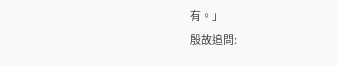有。」
殷故追問: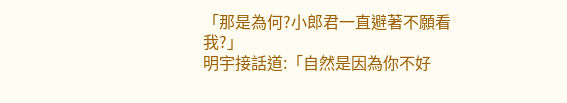「那是為何?小郎君一直避著不願看我?」
明宇接話道:「自然是因為你不好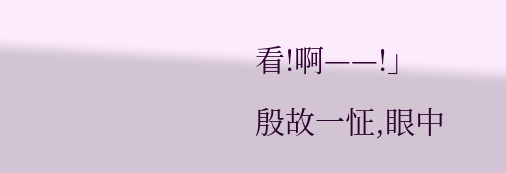看!啊——!」
殷故一怔,眼中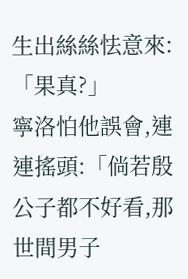生出絲絲怯意來:「果真?」
寧洛怕他誤會,連連搖頭:「倘若殷公子都不好看,那世間男子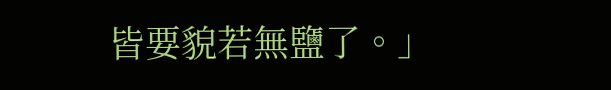皆要貌若無鹽了。」